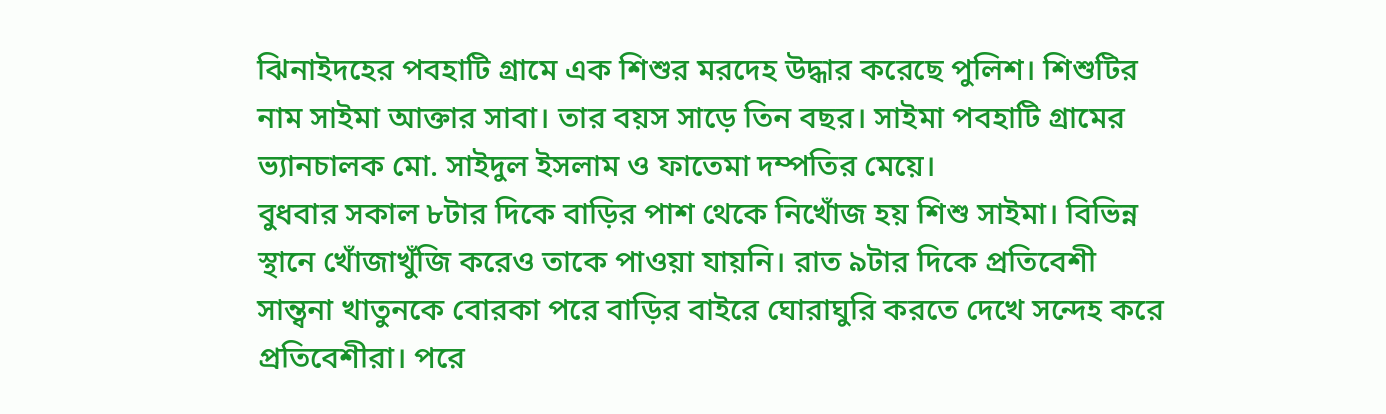ঝিনাইদহের পবহাটি গ্রামে এক শিশুর মরদেহ উদ্ধার করেছে পুলিশ। শিশুটির নাম সাইমা আক্তার সাবা। তার বয়স সাড়ে তিন বছর। সাইমা পবহাটি গ্রামের ভ্যানচালক মো. সাইদুল ইসলাম ও ফাতেমা দম্পতির মেয়ে।
বুধবার সকাল ৮টার দিকে বাড়ির পাশ থেকে নিখোঁজ হয় শিশু সাইমা। বিভিন্ন স্থানে খোঁজাখুঁজি করেও তাকে পাওয়া যায়নি। রাত ৯টার দিকে প্রতিবেশী সান্ত্বনা খাতুনকে বোরকা পরে বাড়ির বাইরে ঘোরাঘুরি করতে দেখে সন্দেহ করে প্রতিবেশীরা। পরে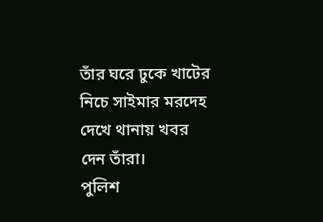তাঁর ঘরে ঢুকে খাটের নিচে সাইমার মরদেহ দেখে থানায় খবর দেন তাঁরা।
পুলিশ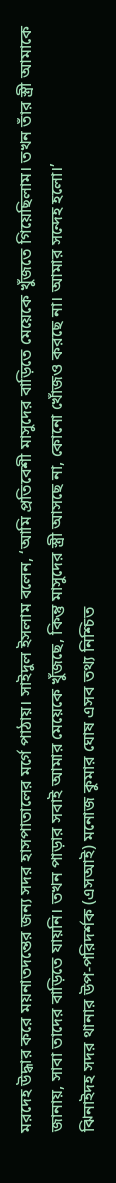মরদেহ উদ্ধার করে ময়নাতদন্তের জন্য সদর হাসপাতালের মর্গে পাঠায়। সাইদুল ইসলাম বলেন, ‘আমি প্রতিবেশী মাসুদের বাড়িতে মেয়েকে খুঁজতে গিয়েছিলাম। তখন তাঁর স্ত্রী আমাকে জানায়, সাবা তাদের বাড়িতে যায়নি। তখন পাড়ার সবাই আমার মেয়েকে খুঁজছে, কিন্তু মাসুদের স্ত্রী আসছে না, কোনো খোঁজও করছে না। আমার সন্দেহ হলো।’
ঝিনাইদহ সদর থানার উপ-পরিদর্শক (এসআই) মনোজ কুমার ঘোষ এসব তথ্য নিশ্চিত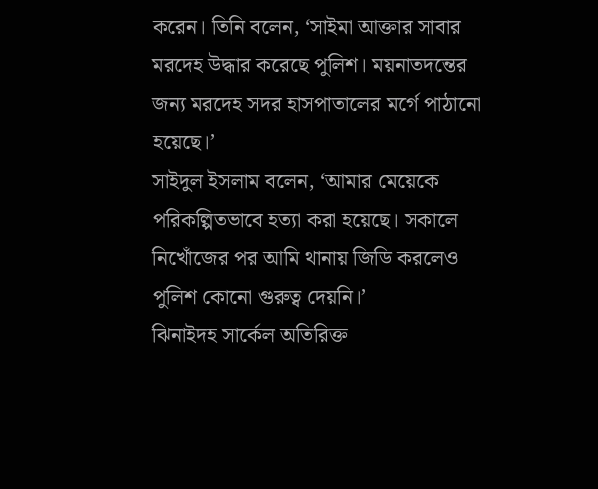করেন। তিনি বলেন, ‘সাইমা আক্তার সাবার মরদেহ উদ্ধার করেছে পুলিশ। ময়নাতদন্তের জন্য মরদেহ সদর হাসপাতালের মর্গে পাঠানো হয়েছে।’
সাইদুল ইসলাম বলেন, ‘আমার মেয়েকে পরিকল্পিতভাবে হত্যা করা হয়েছে। সকালে নিখোঁজের পর আমি থানায় জিডি করলেও পুলিশ কোনো গুরুত্ব দেয়নি।’
ঝিনাইদহ সার্কেল অতিরিক্ত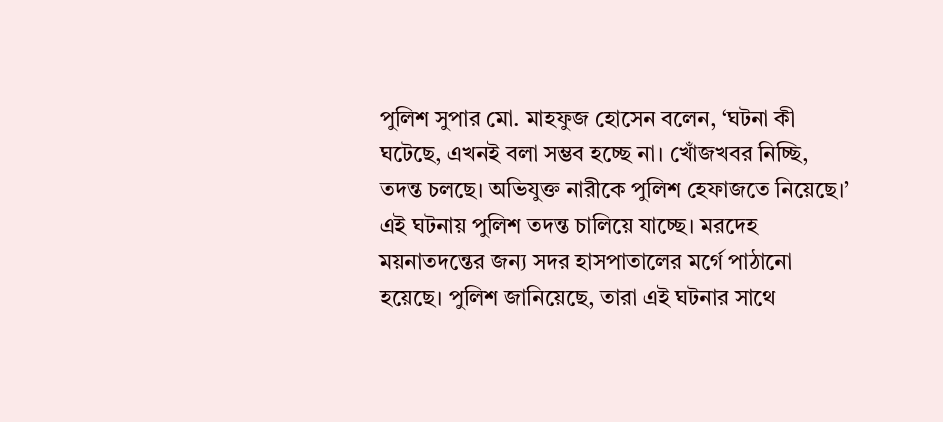পুলিশ সুপার মো. মাহফুজ হোসেন বলেন, ‘ঘটনা কী ঘটেছে, এখনই বলা সম্ভব হচ্ছে না। খোঁজখবর নিচ্ছি, তদন্ত চলছে। অভিযুক্ত নারীকে পুলিশ হেফাজতে নিয়েছে।’
এই ঘটনায় পুলিশ তদন্ত চালিয়ে যাচ্ছে। মরদেহ ময়নাতদন্তের জন্য সদর হাসপাতালের মর্গে পাঠানো হয়েছে। পুলিশ জানিয়েছে, তারা এই ঘটনার সাথে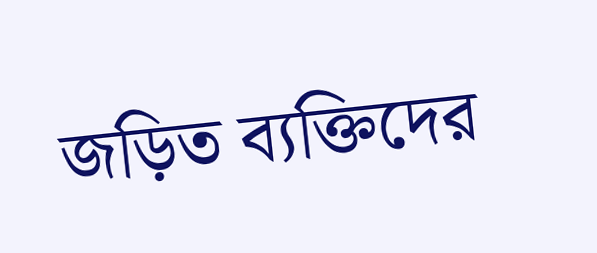জড়িত ব্যক্তিদের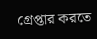গ্রেপ্তার করতে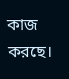কাজ করছে।